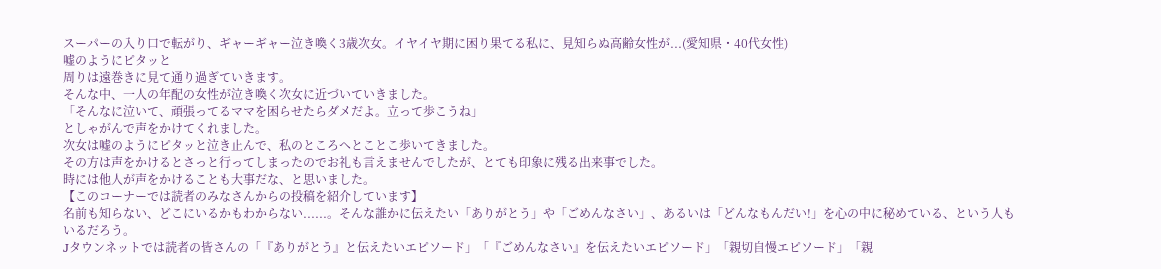スーパーの入り口で転がり、ギャーギャー泣き喚く3歳次女。イヤイヤ期に困り果てる私に、見知らぬ高齢女性が...(愛知県・40代女性)
嘘のようにピタッと
周りは遠巻きに見て通り過ぎていきます。
そんな中、一人の年配の女性が泣き喚く次女に近づいていきました。
「そんなに泣いて、頑張ってるママを困らせたらダメだよ。立って歩こうね」
としゃがんで声をかけてくれました。
次女は嘘のようにピタッと泣き止んで、私のところへとことこ歩いてきました。
その方は声をかけるとさっと行ってしまったのでお礼も言えませんでしたが、とても印象に残る出来事でした。
時には他人が声をかけることも大事だな、と思いました。
【このコーナーでは読者のみなさんからの投稿を紹介しています】
名前も知らない、どこにいるかもわからない......。そんな誰かに伝えたい「ありがとう」や「ごめんなさい」、あるいは「どんなもんだい!」を心の中に秘めている、という人もいるだろう。
Jタウンネットでは読者の皆さんの「『ありがとう』と伝えたいエピソード」「『ごめんなさい』を伝えたいエピソード」「親切自慢エピソード」「親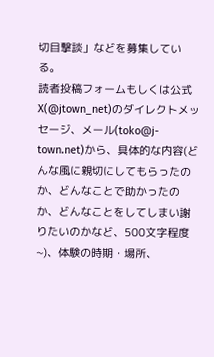切目撃談」などを募集している。
読者投稿フォームもしくは公式X(@jtown_net)のダイレクトメッセージ、メール(toko@j-town.net)から、具体的な内容(どんな風に親切にしてもらったのか、どんなことで助かったのか、どんなことをしてしまい謝りたいのかなど、500文字程度~)、体験の時期・場所、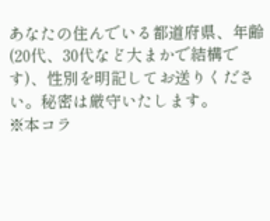あなたの住んでいる都道府県、年齢(20代、30代など大まかで結構です)、性別を明記してお送りください。秘密は厳守いたします。
※本コラ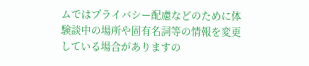ムではプライバシー配慮などのために体験談中の場所や固有名詞等の情報を変更している場合がありますの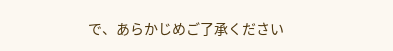で、あらかじめご了承ください